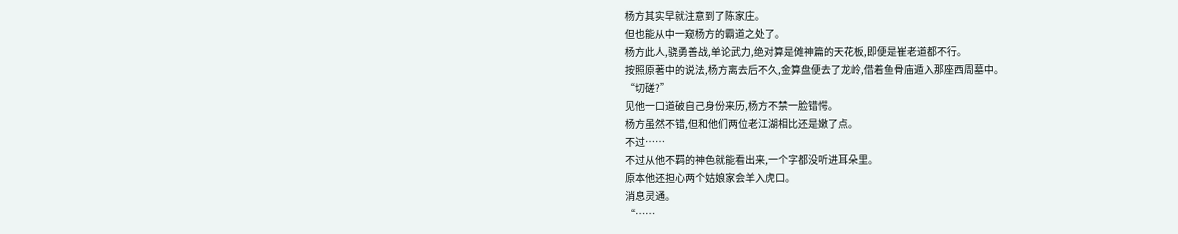杨方其实早就注意到了陈家庄。
但也能从中一窥杨方的霸道之处了。
杨方此人,骁勇善战,单论武力,绝对算是傩神篇的天花板,即便是崔老道都不行。
按照原著中的说法,杨方离去后不久,金算盘便去了龙岭,借着鱼骨庙遁入那座西周墓中。
“切磋?”
见他一口道破自己身份来历,杨方不禁一脸错愕。
杨方虽然不错,但和他们两位老江湖相比还是嫩了点。
不过……
不过从他不羁的神色就能看出来,一个字都没听进耳朵里。
原本他还担心两个姑娘家会羊入虎口。
消息灵通。
“……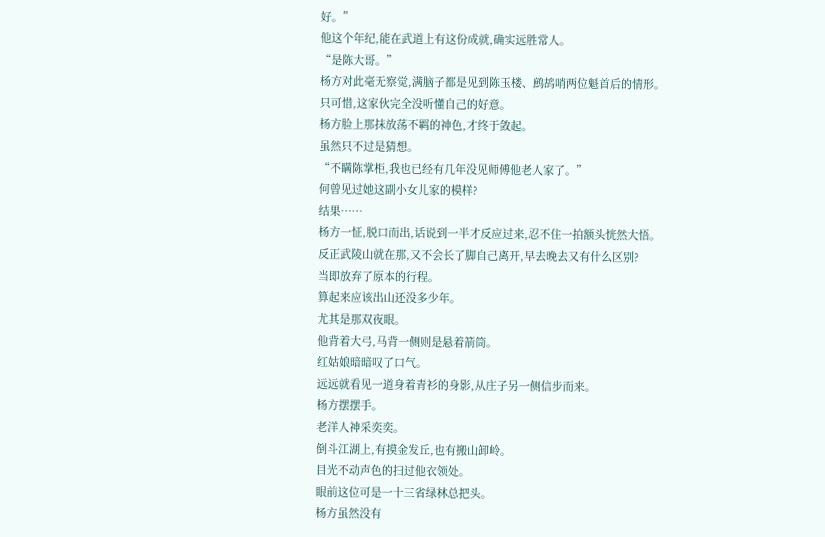好。”
他这个年纪,能在武道上有这份成就,确实远胜常人。
“是陈大哥。”
杨方对此毫无察觉,满脑子都是见到陈玉楼、鹧鸪哨两位魁首后的情形。
只可惜,这家伙完全没听懂自己的好意。
杨方脸上那抹放荡不羁的神色,才终于敛起。
虽然只不过是猜想。
“不瞒陈掌柜,我也已经有几年没见师傅他老人家了。”
何曾见过她这副小女儿家的模样?
结果……
杨方一怔,脱口而出,话说到一半才反应过来,忍不住一拍额头恍然大悟。
反正武陵山就在那,又不会长了脚自己离开,早去晚去又有什么区别?
当即放弃了原本的行程。
算起来应该出山还没多少年。
尤其是那双夜眼。
他背着大弓,马背一侧则是悬着箭筒。
红姑娘暗暗叹了口气。
远远就看见一道身着青衫的身影,从庄子另一侧信步而来。
杨方摆摆手。
老洋人神采奕奕。
倒斗江湖上,有摸金发丘,也有搬山卸岭。
目光不动声色的扫过他衣领处。
眼前这位可是一十三省绿林总把头。
杨方虽然没有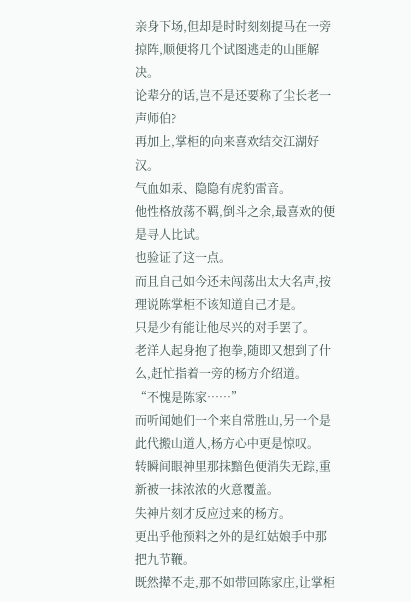亲身下场,但却是时时刻刻提马在一旁掠阵,顺便将几个试图逃走的山匪解决。
论辈分的话,岂不是还要称了尘长老一声师伯?
再加上,掌柜的向来喜欢结交江湖好汉。
气血如汞、隐隐有虎豹雷音。
他性格放荡不羁,倒斗之余,最喜欢的便是寻人比试。
也验证了这一点。
而且自己如今还未闯荡出太大名声,按理说陈掌柜不该知道自己才是。
只是少有能让他尽兴的对手罢了。
老洋人起身抱了抱拳,随即又想到了什么,赶忙指着一旁的杨方介绍道。
“不愧是陈家……”
而听闻她们一个来自常胜山,另一个是此代搬山道人,杨方心中更是惊叹。
转瞬间眼神里那抹黯色便消失无踪,重新被一抹浓浓的火意覆盖。
失神片刻才反应过来的杨方。
更出乎他预料之外的是红姑娘手中那把九节鞭。
既然撵不走,那不如带回陈家庄,让掌柜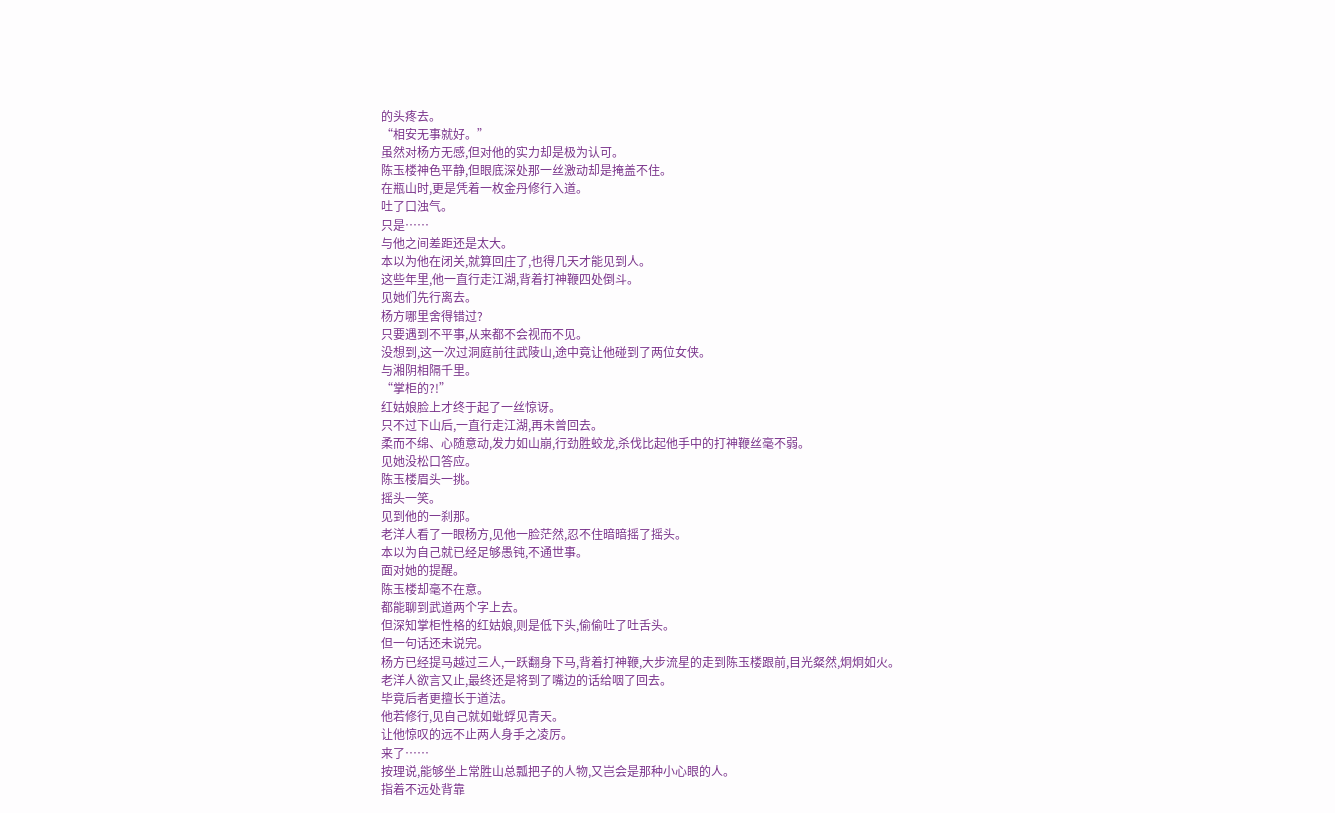的头疼去。
“相安无事就好。”
虽然对杨方无感,但对他的实力却是极为认可。
陈玉楼神色平静,但眼底深处那一丝激动却是掩盖不住。
在瓶山时,更是凭着一枚金丹修行入道。
吐了口浊气。
只是……
与他之间差距还是太大。
本以为他在闭关,就算回庄了,也得几天才能见到人。
这些年里,他一直行走江湖,背着打神鞭四处倒斗。
见她们先行离去。
杨方哪里舍得错过?
只要遇到不平事,从来都不会视而不见。
没想到,这一次过洞庭前往武陵山,途中竟让他碰到了两位女侠。
与湘阴相隔千里。
“掌柜的?!”
红姑娘脸上才终于起了一丝惊讶。
只不过下山后,一直行走江湖,再未曾回去。
柔而不绵、心随意动,发力如山崩,行劲胜蛟龙,杀伐比起他手中的打神鞭丝毫不弱。
见她没松口答应。
陈玉楼眉头一挑。
摇头一笑。
见到他的一刹那。
老洋人看了一眼杨方,见他一脸茫然,忍不住暗暗摇了摇头。
本以为自己就已经足够愚钝,不通世事。
面对她的提醒。
陈玉楼却毫不在意。
都能聊到武道两个字上去。
但深知掌柜性格的红姑娘,则是低下头,偷偷吐了吐舌头。
但一句话还未说完。
杨方已经提马越过三人,一跃翻身下马,背着打神鞭,大步流星的走到陈玉楼跟前,目光粲然,炯炯如火。
老洋人欲言又止,最终还是将到了嘴边的话给咽了回去。
毕竟后者更擅长于道法。
他若修行,见自己就如蚍蜉见青天。
让他惊叹的远不止两人身手之凌厉。
来了……
按理说,能够坐上常胜山总瓢把子的人物,又岂会是那种小心眼的人。
指着不远处背靠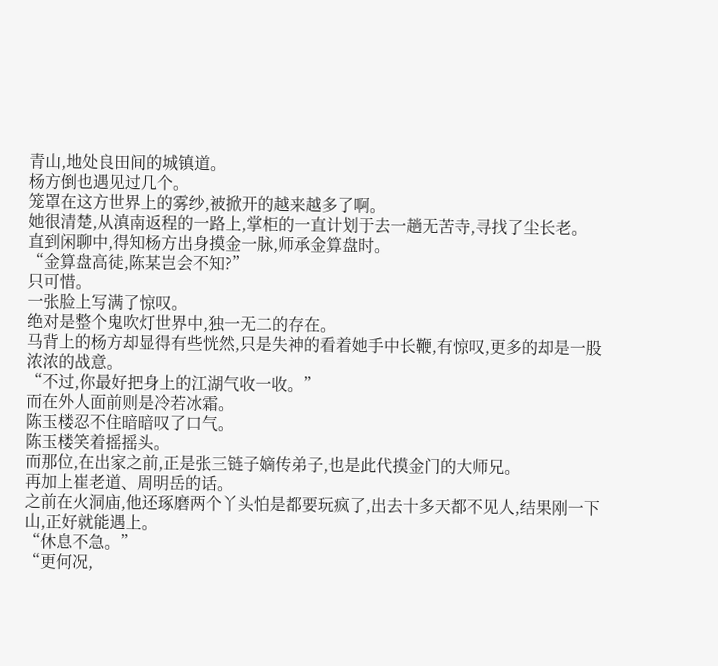青山,地处良田间的城镇道。
杨方倒也遇见过几个。
笼罩在这方世界上的雾纱,被掀开的越来越多了啊。
她很清楚,从滇南返程的一路上,掌柜的一直计划于去一趟无苦寺,寻找了尘长老。
直到闲聊中,得知杨方出身摸金一脉,师承金算盘时。
“金算盘高徒,陈某岂会不知?”
只可惜。
一张脸上写满了惊叹。
绝对是整个鬼吹灯世界中,独一无二的存在。
马背上的杨方却显得有些恍然,只是失神的看着她手中长鞭,有惊叹,更多的却是一股浓浓的战意。
“不过,你最好把身上的江湖气收一收。”
而在外人面前则是冷若冰霜。
陈玉楼忍不住暗暗叹了口气。
陈玉楼笑着摇摇头。
而那位,在出家之前,正是张三链子嫡传弟子,也是此代摸金门的大师兄。
再加上崔老道、周明岳的话。
之前在火洞庙,他还琢磨两个丫头怕是都要玩疯了,出去十多天都不见人,结果刚一下山,正好就能遇上。
“休息不急。”
“更何况,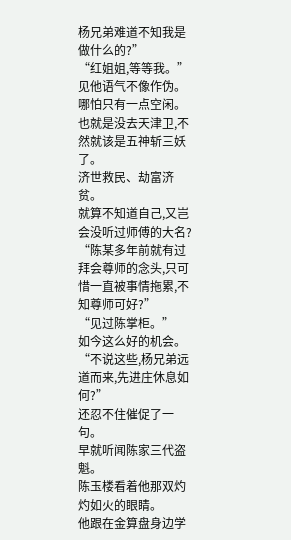杨兄弟难道不知我是做什么的?”
“红姐姐,等等我。”
见他语气不像作伪。
哪怕只有一点空闲。
也就是没去天津卫,不然就该是五神斩三妖了。
济世救民、劫富济贫。
就算不知道自己,又岂会没听过师傅的大名?
“陈某多年前就有过拜会尊师的念头,只可惜一直被事情拖累,不知尊师可好?”
“见过陈掌柜。”
如今这么好的机会。
“不说这些,杨兄弟远道而来,先进庄休息如何?”
还忍不住催促了一句。
早就听闻陈家三代盗魁。
陈玉楼看着他那双灼灼如火的眼睛。
他跟在金算盘身边学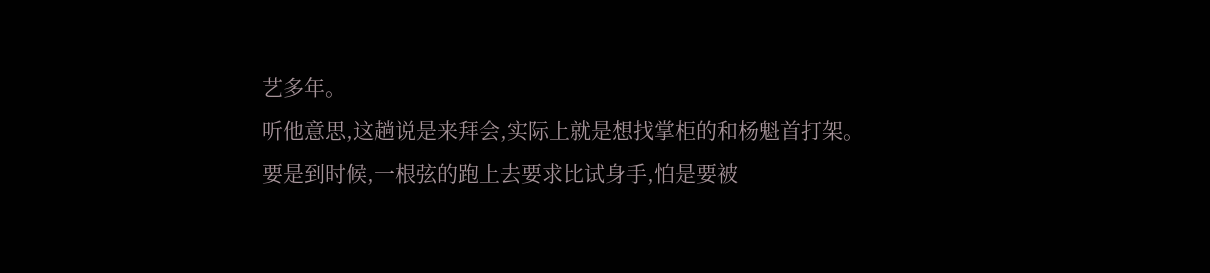艺多年。
听他意思,这趟说是来拜会,实际上就是想找掌柜的和杨魁首打架。
要是到时候,一根弦的跑上去要求比试身手,怕是要被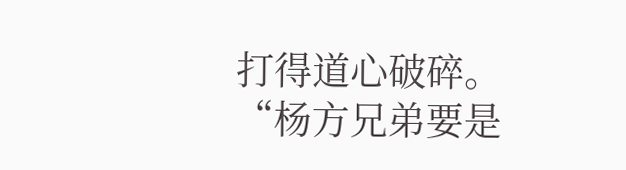打得道心破碎。
“杨方兄弟要是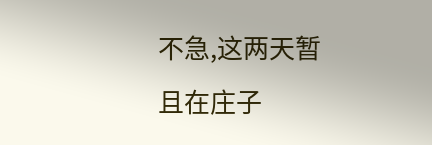不急,这两天暂且在庄子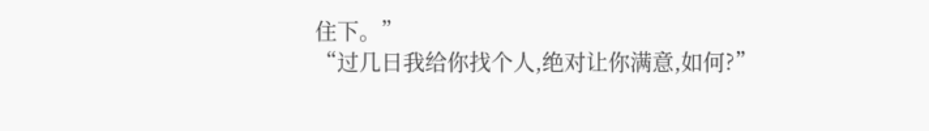住下。”
“过几日我给你找个人,绝对让你满意,如何?”